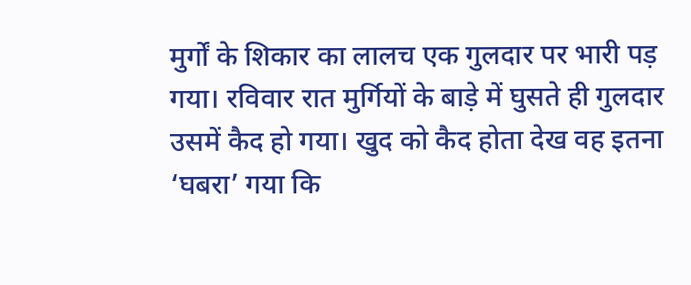मुर्गों के शिकार का लालच एक गुलदार पर भारी पड़ गया। रविवार रात मुर्गियों के बाड़े में घुसते ही गुलदार उसमें कैद हो गया। खुद को कैद होता देख वह इतना ‘घबरा’ गया कि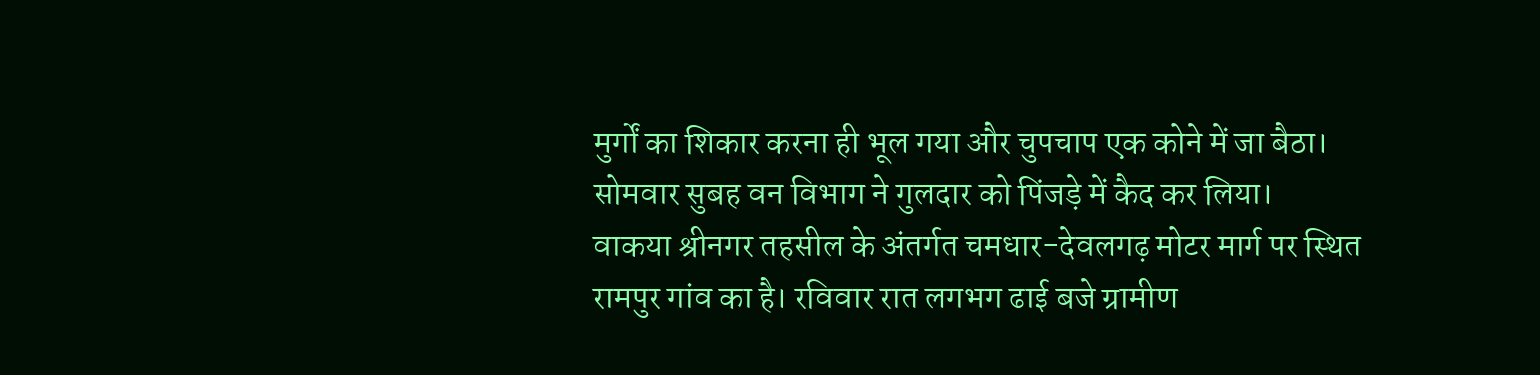मुर्गों का शिकार करना ही भूल गया और चुपचाप एक कोने में जा बैठा। सोमवार सुबह वन विभाग ने गुलदार को पिंजड़े में कैद कर लिया।
वाकया श्रीनगर तहसील के अंतर्गत चमधार-देवलगढ़ मोटर मार्ग पर स्थित रामपुर गांव का है। रविवार रात लगभग ढाई बजे ग्रामीण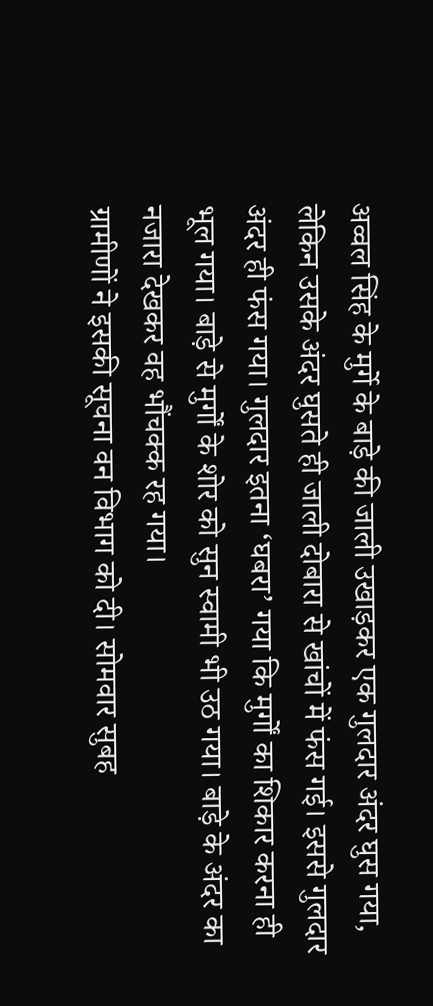अव्वल सिंह के मुर्गे के बाड़े की जाली उखाड़कर एक गुलदार अंदर घुस गया, लेकिन उसके अंदर घुसते ही जाली दोबारा से खांचों में फंस गई। इससे गुलदार अंदर ही फंस गया। गुलदार इतना ‘घबरा’ गया कि मुर्गों का शिकार करना ही भूल गया। बाड़े से मुर्गों के शोर को सुन स्वामी भी उठ गया। बाड़े के अंदर का नजारा देखकर वह भौंचक्क रह गया।
ग्रामीणों ने इसकी सूचना वन विभाग को दी। सोमवार सुबह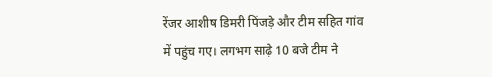रेंजर आशीष डिमरी पिंजड़े और टीम सहित गांव में पहुंच गए। लगभग साढ़े 10 बजे टीम ने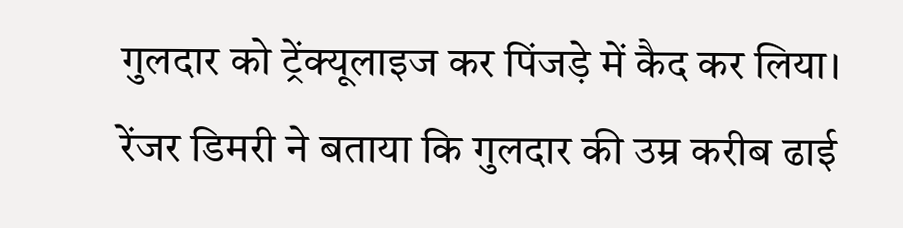गुलदार को ट्रेंक्यूलाइज कर पिंजड़े में कैद कर लिया। रेंजर डिमरी ने बताया कि गुलदार की उम्र करीब ढाई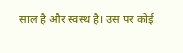साल है और स्वस्थ है। उस पर कोई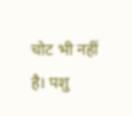चोट भी नहीं है। पशु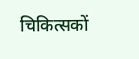चिकित्सकों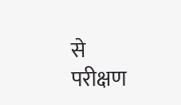से परीक्षण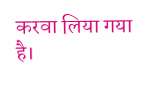करवा लिया गया है।